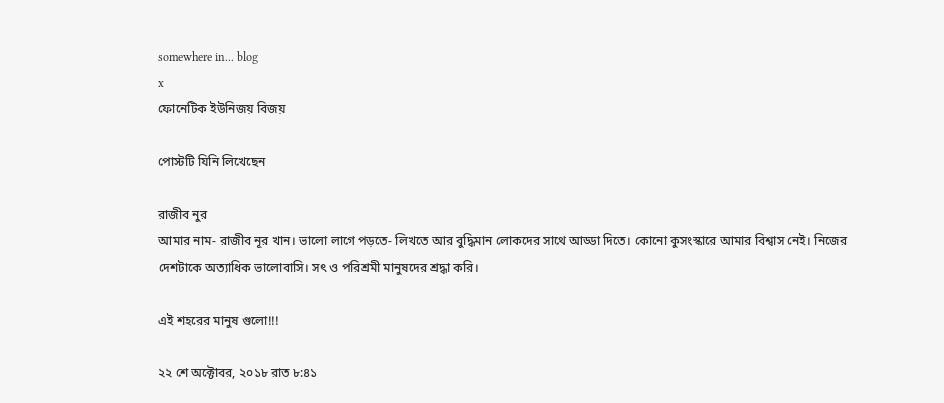somewhere in... blog
x
ফোনেটিক ইউনিজয় বিজয়

পোস্টটি যিনি লিখেছেন

রাজীব নুর
আমার নাম- রাজীব নূর খান। ভালো লাগে পড়তে- লিখতে আর বুদ্ধিমান লোকদের সাথে আড্ডা দিতে। কোনো কুসংস্কারে আমার বিশ্বাস নেই। নিজের দেশটাকে অত্যাধিক ভালোবাসি। সৎ ও পরিশ্রমী মানুষদের শ্রদ্ধা করি।

এই শহরের মানুষ গুলো!!!

২২ শে অক্টোবর, ২০১৮ রাত ৮:৪১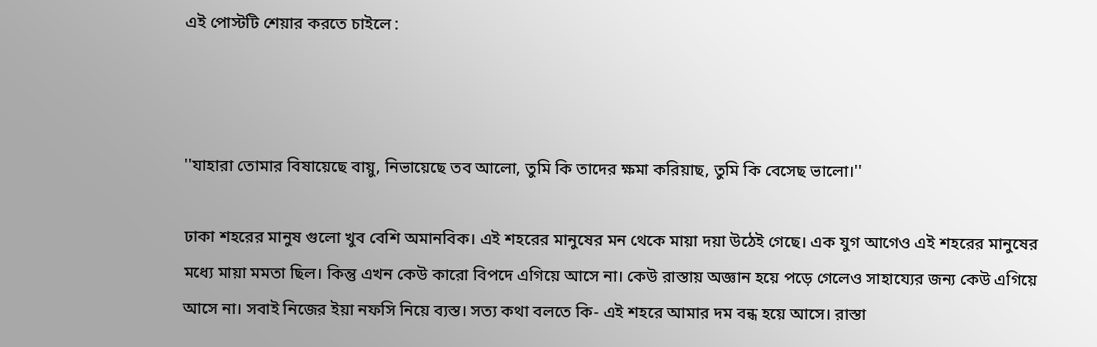এই পোস্টটি শেয়ার করতে চাইলে :



''যাহারা তোমার বিষায়েছে বায়ু, নিভায়েছে তব আলো, তুমি কি তাদের ক্ষমা করিয়াছ, তুমি কি বেসেছ ভালো।''

ঢাকা শহরের মানুষ গুলো খুব বেশি অমানবিক। এই শহরের মানুষের মন থেকে মায়া দয়া উঠেই গেছে। এক যুগ আগেও এই শহরের মানুষের মধ্যে মায়া মমতা ছিল। কিন্তু এখন কেউ কারো বিপদে এগিয়ে আসে না। কেউ রাস্তায় অজ্ঞান হয়ে পড়ে গেলেও সাহায্যের জন্য কেউ এগিয়ে আসে না। সবাই নিজের ইয়া নফসি নিয়ে ব্যস্ত। সত্য কথা বলতে কি- এই শহরে আমার দম বন্ধ হয়ে আসে। রাস্তা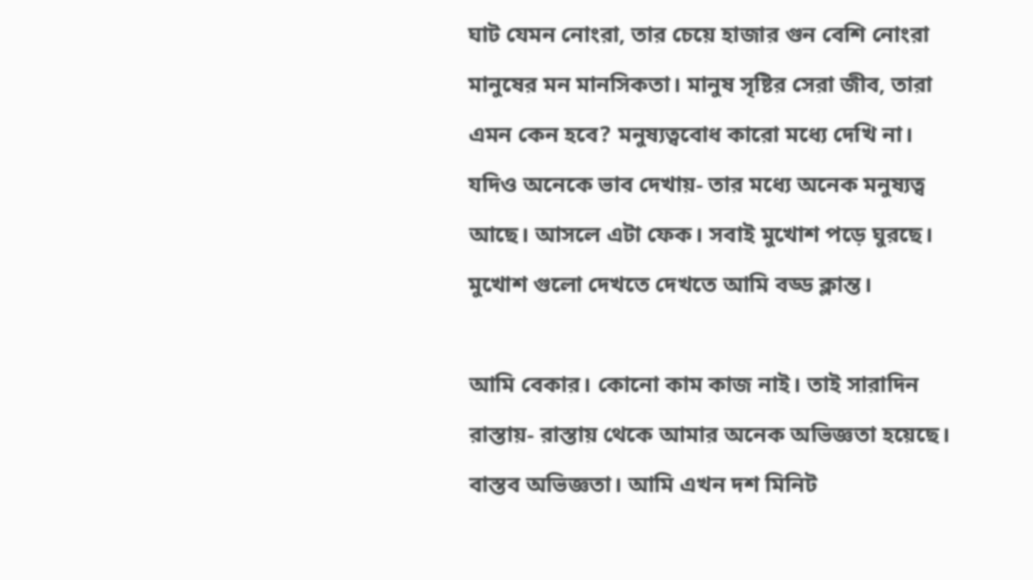ঘাট যেমন নোংরা, তার চেয়ে হাজার গুন বেশি নোংরা মানুষের মন মানসিকতা। মানুষ সৃষ্টির সেরা জীব, তারা এমন কেন হবে? মনুষ্যত্ববোধ কারো মধ্যে দেখি না। যদিও অনেকে ভাব দেখায়- তার মধ্যে অনেক মনুষ্যত্ব আছে। আসলে এটা ফেক। সবাই মুখোশ পড়ে ঘুরছে। মুখোশ গুলো দেখতে দেখতে আমি বড্ড ক্লান্ত।

আমি বেকার। কোনো কাম কাজ নাই। তাই সারাদিন রাস্তায়- রাস্তায় থেকে আমার অনেক অভিজ্ঞতা হয়েছে। বাস্তব অভিজ্ঞতা। আমি এখন দশ মিনিট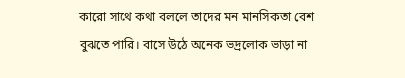কারো সাথে কথা বললে তাদের মন মানসিকতা বেশ বুঝতে পারি। বাসে উঠে অনেক ভদ্রলোক ভাড়া না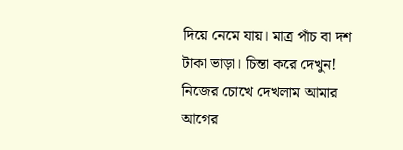দিয়ে নেমে যায়। মাত্র পাঁচ বা দশ টাকা ভাড়া। চিন্তা করে দেখুন! নিজের চোখে দেখলাম আমার আগের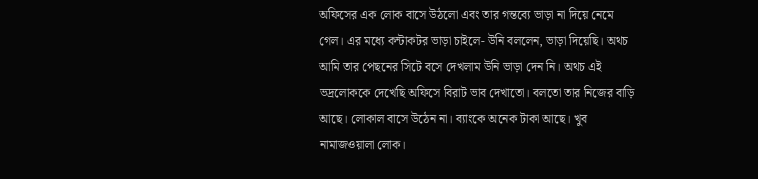অফিসের এক লোক বাসে উঠলো এবং তার গন্তব্যে ভাড়া না দিয়ে নেমে গেল। এর মধ্যে কন্টাকটর ভাড়া চাইলে- উনি বললেন, ভাড়া দিয়েছি। অথচ আমি তার পেছনের সিটে বসে দেখলাম উনি ভাড়া দেন নি। অথচ এই ভদ্রলোককে দেখেছি অফিসে বিরাট ভাব দেখাতো। বলতো তার নিজের বাড়ি আছে। লোকাল বাসে উঠেন না। ব্যাংকে অনেক টাকা আছে। খুব নামাজওয়ালা লোক।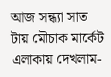আজ সন্ধ্যা সাত টায় মৌচাক মার্কেট এলাকায় দেখলাম-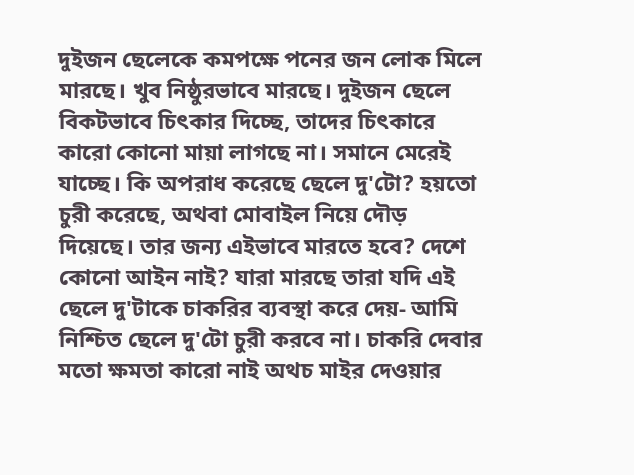দুইজন ছেলেকে কমপক্ষে পনের জন লোক মিলে মারছে। খুব নিষ্ঠুরভাবে মারছে। দুইজন ছেলে বিকটভাবে চিৎকার দিচ্ছে, তাদের চিৎকারে কারো কোনো মায়া লাগছে না। সমানে মেরেই যাচ্ছে। কি অপরাধ করেছে ছেলে দু'টো? হয়তো চুরী করেছে, অথবা মোবাইল নিয়ে দৌড় দিয়েছে। তার জন্য এইভাবে মারতে হবে? দেশে কোনো আইন নাই? যারা মারছে তারা যদি এই ছেলে দু'টাকে চাকরির ব্যবস্থা করে দেয়- আমি নিশ্চিত ছেলে দু'টো চুরী করবে না। চাকরি দেবার মতো ক্ষমতা কারো নাই অথচ মাইর দেওয়ার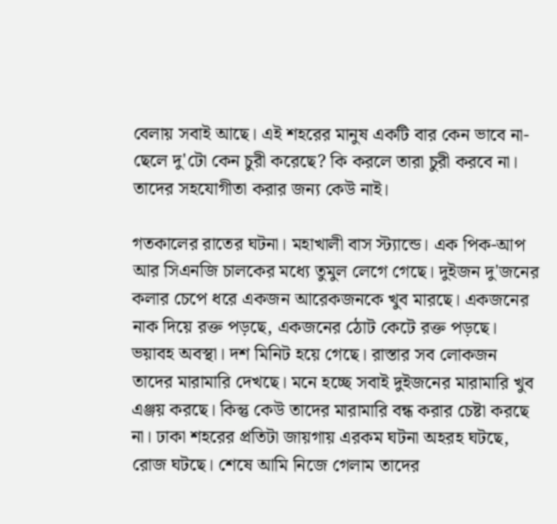বেলায় সবাই আছে। এই শহরের মানুষ একটি বার কেন ভাবে না- ছেলে দু'টো কেন চুরী করেছে? কি করলে তারা চুরী করবে না। তাদের সহযোগীতা করার জন্য কেউ নাই।

গতকালের রাতের ঘটনা। মহাখালী বাস স্ট্যান্ডে। এক পিক-আপ আর সিএনজি চালকের মধ্যে তুমুল লেগে গেছে। দুইজন দু'জনের কলার চেপে ধরে একজন আরেকজনকে খুব মারছে। একজনের নাক দিয়ে রক্ত পড়ছে, একজনের ঠোট কেটে রক্ত পড়ছে। ভয়াবহ অবস্থা। দশ মিনিট হয়ে গেছে। রাস্তার সব লোকজন তাদের মারামারি দেখছে। মনে হচ্ছে সবাই দুইজনের মারামারি খুব এঞ্জয় করছে। কিন্তু কেউ তাদের মারামারি বন্ধ করার চেষ্টা করছে না। ঢাকা শহরের প্রতিটা জায়গায় এরকম ঘটনা অহরহ ঘটছে, রোজ ঘটছে। শেষে আমি নিজে গেলাম তাদের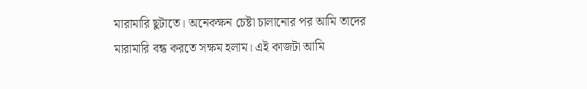মারামারি ছুটাতে। অনেকক্ষন চেষ্টা চালানোর পর আমি তাদের মারামারি বন্ধ করতে সক্ষম হলাম। এই কাজটা আমি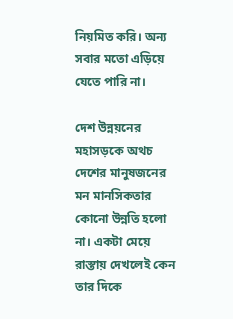নিয়মিত করি। অন্য সবার মতো এড়িয়ে যেতে পারি না।

দেশ উন্নয়নের মহাসড়কে অথচ দেশের মানুষজনের মন মানসিকতার কোনো উন্নতি হলো না। একটা মেয়ে রাস্তায় দেখলেই কেন তার দিকে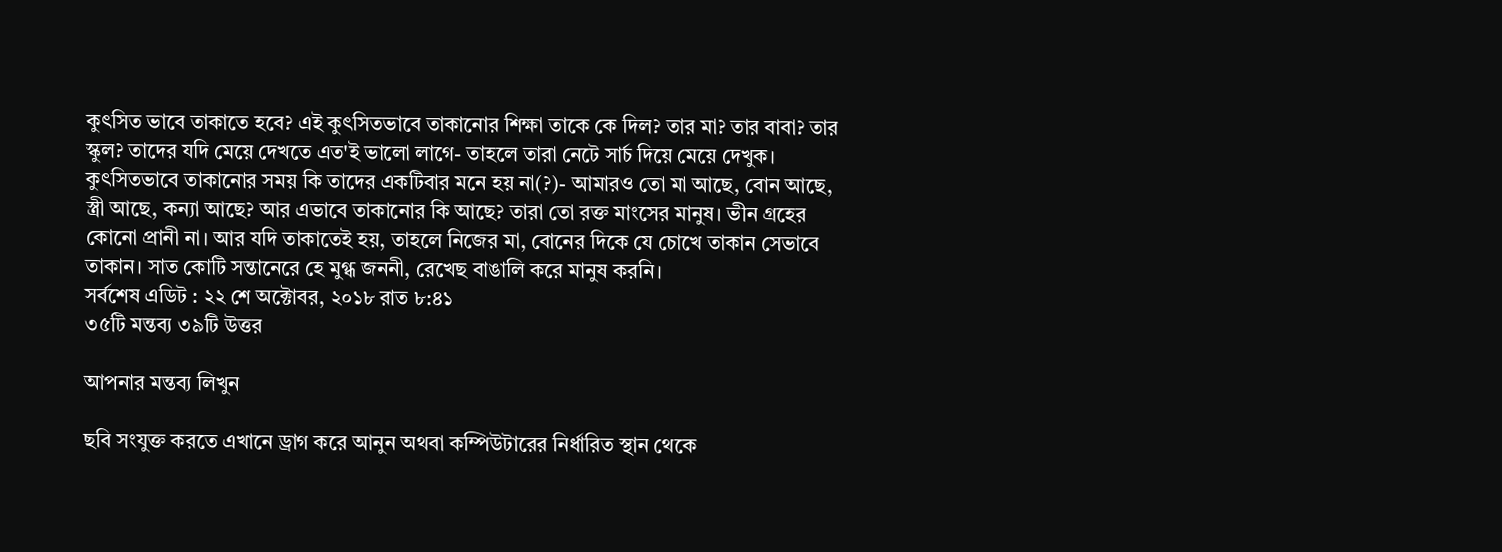কুৎসিত ভাবে তাকাতে হবে? এই কুৎসিতভাবে তাকানোর শিক্ষা তাকে কে দিল? তার মা? তার বাবা? তার স্কুল? তাদের যদি মেয়ে দেখতে এত'ই ভালো লাগে- তাহলে তারা নেটে সার্চ দিয়ে মেয়ে দেখুক। কুৎসিতভাবে তাকানোর সময় কি তাদের একটিবার মনে হয় না(?)- আমারও তো মা আছে, বোন আছে, স্ত্রী আছে, কন্যা আছে? আর এভাবে তাকানোর কি আছে? তারা তো রক্ত মাংসের মানুষ। ভীন গ্রহের কোনো প্রানী না। আর যদি তাকাতেই হয়, তাহলে নিজের মা, বোনের দিকে যে চোখে তাকান সেভাবে তাকান। সাত কোটি সন্তানেরে হে মুগ্ধ জননী, রেখেছ বাঙালি করে মানুষ করনি।
সর্বশেষ এডিট : ২২ শে অক্টোবর, ২০১৮ রাত ৮:৪১
৩৫টি মন্তব্য ৩৯টি উত্তর

আপনার মন্তব্য লিখুন

ছবি সংযুক্ত করতে এখানে ড্রাগ করে আনুন অথবা কম্পিউটারের নির্ধারিত স্থান থেকে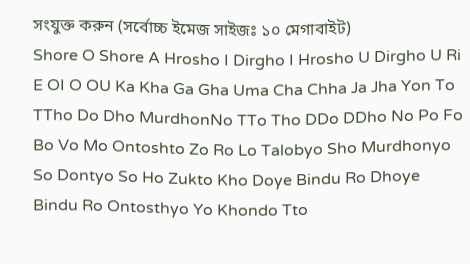সংযুক্ত করুন (সর্বোচ্চ ইমেজ সাইজঃ ১০ মেগাবাইট)
Shore O Shore A Hrosho I Dirgho I Hrosho U Dirgho U Ri E OI O OU Ka Kha Ga Gha Uma Cha Chha Ja Jha Yon To TTho Do Dho MurdhonNo TTo Tho DDo DDho No Po Fo Bo Vo Mo Ontoshto Zo Ro Lo Talobyo Sho Murdhonyo So Dontyo So Ho Zukto Kho Doye Bindu Ro Dhoye Bindu Ro Ontosthyo Yo Khondo Tto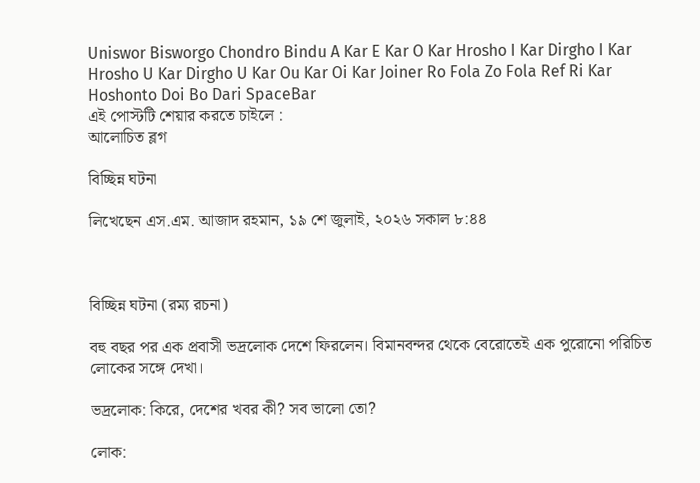Uniswor Bisworgo Chondro Bindu A Kar E Kar O Kar Hrosho I Kar Dirgho I Kar Hrosho U Kar Dirgho U Kar Ou Kar Oi Kar Joiner Ro Fola Zo Fola Ref Ri Kar Hoshonto Doi Bo Dari SpaceBar
এই পোস্টটি শেয়ার করতে চাইলে :
আলোচিত ব্লগ

বিচ্ছিন্ন ঘটনা

লিখেছেন এস.এম. আজাদ রহমান, ১৯ শে জুলাই, ২০২৬ সকাল ৮:৪৪



বিচ্ছিন্ন ঘটনা (রম্য রচনা)

বহু বছর পর এক প্রবাসী ভদ্রলোক দেশে ফিরলেন। বিমানবন্দর থেকে বেরোতেই এক পুরোনো পরিচিত লোকের সঙ্গে দেখা।

ভদ্রলোক: কিরে, দেশের খবর কী? সব ভালো তো?

লোক: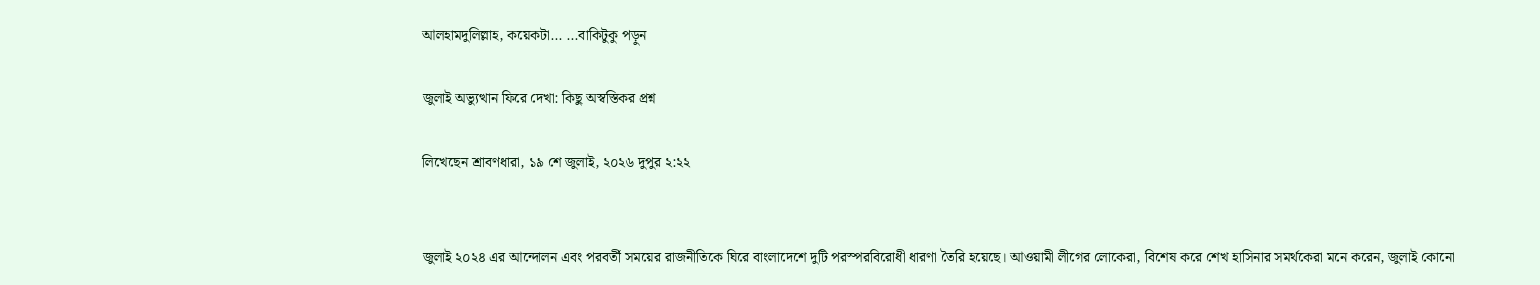আলহামদুলিল্লাহ, কয়েকটা... ...বাকিটুকু পড়ুন

জুলাই অভ্যুত্থান ফিরে দেখা: কিছু অস্বস্তিকর প্রশ্ন

লিখেছেন শ্রাবণধারা, ১৯ শে জুলাই, ২০২৬ দুপুর ২:২২


জুলাই ২০২৪ এর আন্দোলন এবং পরবর্তী সময়ের রাজনীতিকে ঘিরে বাংলাদেশে দুটি পরস্পরবিরোধী ধারণা তৈরি হয়েছে। আওয়ামী লীগের লোকেরা, বিশেষ করে শেখ হাসিনার সমর্থকেরা মনে করেন, জুলাই কোনো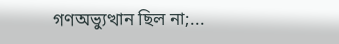গণঅভ্যুত্থান ছিল না;...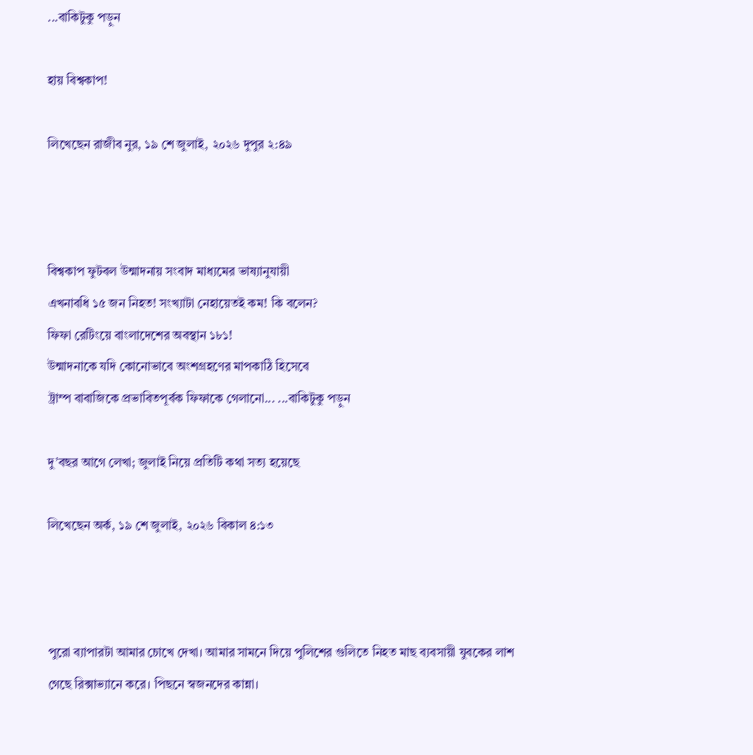...বাকিটুকু পড়ুন

হায় বিশ্বকাপ!

লিখেছেন রাজীব নুর, ১৯ শে জুলাই, ২০২৬ দুপুর ২:৪৯



বিশ্বকাপ ফুটবল উন্মাদনায় সংবাদ মাধ্যমের ভাষ্যানুযায়ী
এখনাবধি ১৫ জন নিহত! সংখ্যাটা নেহায়েতই কম! কি বলেন?
ফিফা রেটিংয়ে বাংলাদেশের অবস্থান ১৮১!
উন্মাদনাকে যদি কোনোভাবে অংশগ্রহণের মাপকাঠি হিসেবে
ট্রাম্প বাবাজিকে প্রভাবিতপূর্বক ফিফাকে গেলানো... ...বাকিটুকু পড়ুন

দু’বছর আগে লেখা; জুলাই নিয়ে প্রতিটি কথা সত্য হয়েছে

লিখেছেন অর্ক, ১৯ শে জুলাই, ২০২৬ বিকাল ৪:১৩



পুরো ব্যাপারটা আমার চোখে দেখা। আমার সামনে দিয়ে পুলিশের গুলিতে নিহত মাছ ব্যবসায়ী যুবকের লাশ গেছে রিক্সাভ্যানে করে। পিছনে স্বজনদের কান্না।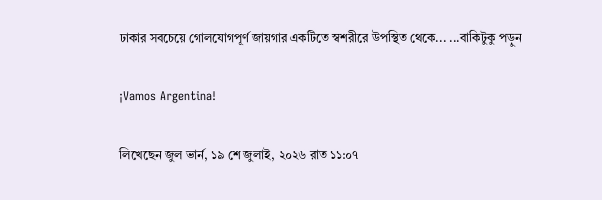ঢাকার সবচেয়ে গোলযোগপূর্ণ জায়গার একটিতে স্বশরীরে উপস্থিত থেকে... ...বাকিটুকু পড়ুন

¡Vamos Argentina!

লিখেছেন জুল ভার্ন, ১৯ শে জুলাই, ২০২৬ রাত ১১:০৭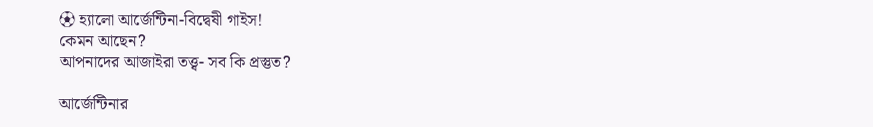⚽ হ্যালো আর্জেন্টিনা-বিদ্বেষী গাইস!
কেমন আছেন?
আপনাদের আজাইরা তত্ত্ব- সব কি প্রস্তুত?

আর্জেন্টিনার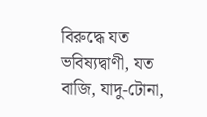বিরুদ্ধে যত ভবিষ্যদ্বাণী, যত বাজি, যাদু-টোনা,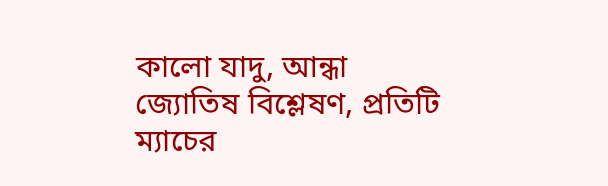কালো যাদু, আন্ধা জ্যোতিষ বিশ্লেষণ, প্রতিটি ম্যাচের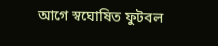আগে স্বঘোষিত ফুটবল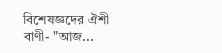বিশেষজ্ঞদের ঐশী বাণী- "আজ...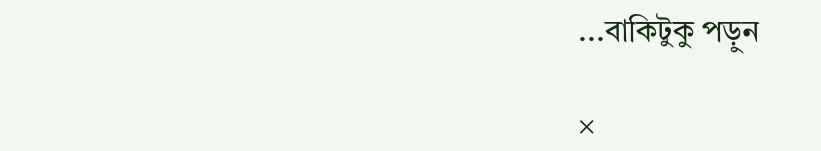...বাকিটুকু পড়ুন

×